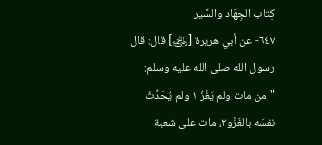كِتاب الجِهَاد والسَّير
٦٤٧- عن أبي هريرة [﵁] قال: قال رسول الله صلى الله عليه وسلم: "من مات ولم يَغْزُ ١ ولم يُحَدِّثْ نفسَه بالغَزْو٢، مات على شعبة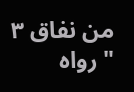من نفاق ٣ " رواه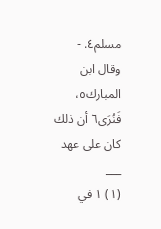مسلم٤. - وقال ابن المبارك٥، فَنُرَى٦ أن ذلك كان على عهد
___
(١) ١ في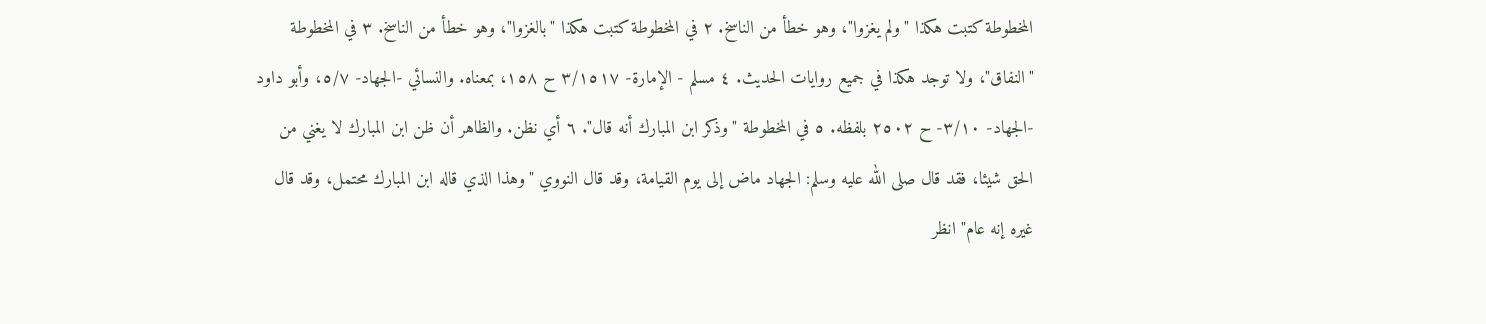المخطوطة كتبت هكذا "ولم يغزوا"، وهو خطأ من الناسخ. ٢ في المخطوطة كتبت هكذا "بالغزوا"، وهو خطأ من الناسخ. ٣ في المخطوطة "النفاق"، ولا توجد هكذا في جميع روايات الحديث. ٤ مسلم - الإمارة- ٣/١٥١٧ ح ١٥٨، بمعناه. والنسائي -الجهاد- ٥/٧، وأبو داود -الجهاد- ٣/١٠- ح ٢٥٠٢ بلفظه. ٥ في المخطوطة "وذكر ابن المبارك أنه قال". ٦ أي نظن. والظاهر أن ظن ابن المبارك لا يغني من الحق شيئا، فقد قال صلى الله عليه وسلم: الجهاد ماض إلى يوم القيامة، وقد قال النووي "وهذا الذي قاله ابن المبارك محتمل، وقد قال غيره إنه عام" انظر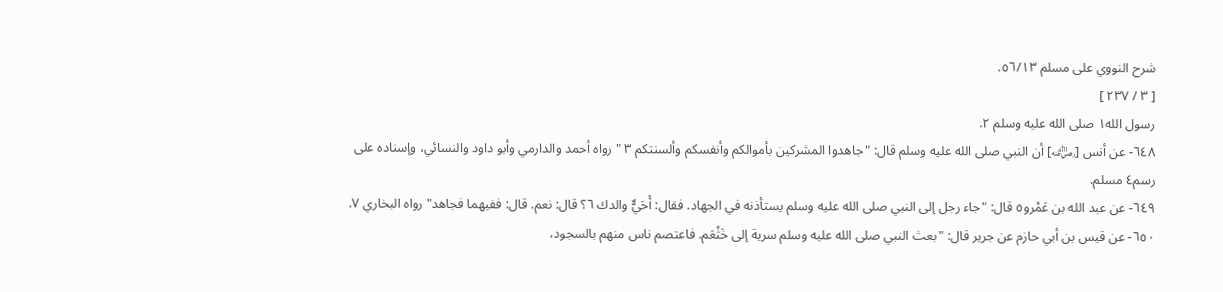شرح النووي على مسلم ٥٦/١٣.
[ ٣ / ٢٣٧ ]
رسول الله١ صلى الله عليه وسلم ٢.
٦٤٨- عن أنس [﵁] أن النبي صلى الله عليه وسلم قال: "جاهدوا المشركين بأموالكم وأنفسكم وألسنتكم ٣ " رواه أحمد والدارمي وأبو داود والنسائي، وإسناده على رسم٤ مسلم.
٦٤٩- عن عبد الله بن عَمْرو٥ قال: "جاء رجل إلى النبي صلى الله عليه وسلم يستأذنه في الجهاد. فقال: أَحَيٌّ والدك ٦؟ قال: نعم. قال: ففيهما فجاهد" رواه البخاري ٧.
٦٥٠- عن قيس بن أبي حازم عن جرير قال: "بعث النبي صلى الله عليه وسلم سرية إلى خَثْعَم. فاعتصم ناس منهم بالسجود،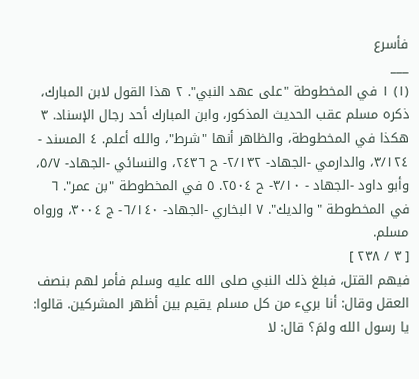فأسرع
___
(١) ١ في المخطوطة "على عهد النبي". ٢ هذا القول لابن المبارك، ذكره مسلم عقب الحديث المذكور، وابن المبارك أحد رجال الإسناد. ٣ هكذا في المخطوطة، والظاهر أنها "شرط"، والله أعلم. ٤ المسند - ٣/١٢٤، والدارمي -الجهاد- ٢/١٣٢- ح ٢٤٣٦، والنسائي -الجهاد- ٥/٧، وأبو داود -الجهاد - ٣/١٠- ح ٢٥٠٤. ٥ في المخطوطة "بن عمر". ٦ في المخطوطة "والديك". ٧ البخاري -الجهاد- ٦/١٤٠- ج ٣٠٠٤، ورواه مسلم.
[ ٣ / ٢٣٨ ]
فيهم القتل، فبلغ ذلك النبي صلى الله عليه وسلم فأمر لهم بنصف العقل وقال: أنا بريء من كل مسلم يقيم بين أظهر المشركين. قالوا: يا رسول الله ولمَ؟ قال: لا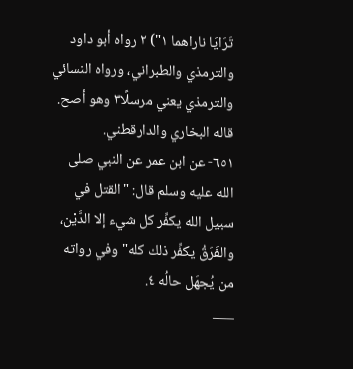تَرَايَا ناراهما ١") ٢ رواه أبو داود والترمذي والطبراني، ورواه النسائي والترمذي يعني مرسلًا٣ وهو أصح. قاله البخاري والدارقطني.
٦٥١- عن ابن عمر عن النبي صلى الله عليه وسلم قال: "القتل في سبيل الله يكفِّر كل شيء إلا الدَّيْن، والفَرَقُ يكفِّر ذلك كله" وفي رواته من يُجهَل حالُه ٤.
___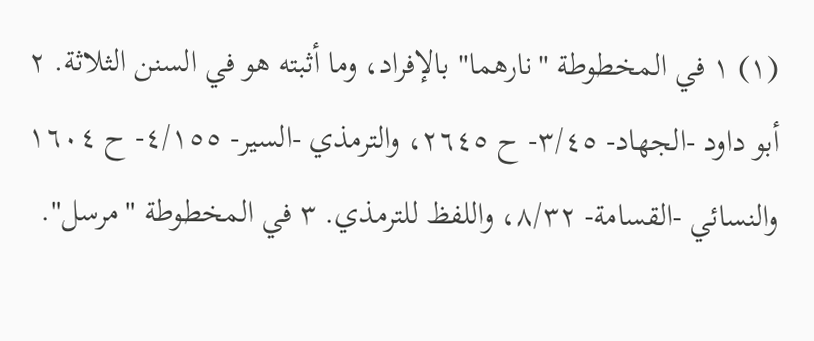(١) ١ في المخطوطة "نارهما" بالإفراد، وما أثبته هو في السنن الثلاثة. ٢ أبو داود -الجهاد- ٣/٤٥- ح ٢٦٤٥، والترمذي -السير- ٤/١٥٥- ح ١٦٠٤ والنسائي -القسامة- ٨/٣٢، واللفظ للترمذي. ٣ في المخطوطة "مرسل".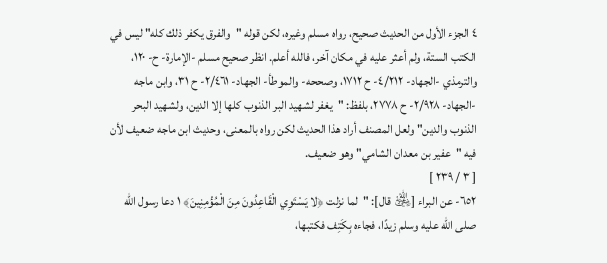٤ الجزء الأول من الحديث صحيح، رواه مسلم وغيره، لكن قوله "والفرق يكفر ذلك كله" ليس في الكتب الستة، ولم أعثر عليه في مكان آخر، فالله أعلم. انظر صحيح مسلم -الإمارة- ح- ١٢٠، والترمذي -الجهاد- ٤/٢١٢- ح ١٧١٢، وصححه- والموطأ- الجهاد- ٢/٤٦١- ح ٣١، وابن ماجه -الجهاد- ٢/٩٢٨- ح ٢٧٧٨، بلفظ: "يغفر لشهيد البر الذنوب كلها إلا الدين، ولشهيد البحر الذنوب والدين" ولعل المصنف أراد هذا الحديث لكن رواه بالمعنى، وحديث ابن ماجه ضعيف لأن فيه "عفير بن معدان الشامي" وهو ضعيف.
[ ٣ / ٢٣٩ ]
٦٥٢- عن البراء [﵁ قال]: "لما نزلت ﴿لا يَسْتَوِي الْقَاعِدُونَ مِنَ الْمُؤْمِنِينَ﴾ ١ دعا رسول الله صلى الله عليه وسلم زيدًا، فجاءه بِكَتِف فكتبها،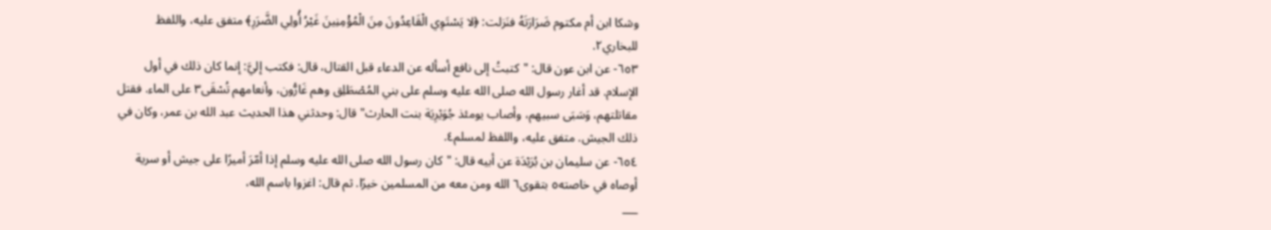وشكا ابن أم مكتوم ضَرَارَتَهُ فنَزلت: ﴿لا يَسْتَوِي الْقَاعِدُونَ مِنَ الْمُؤْمِنِينَ غَيْرُ أُولِي الضَّرَرِ﴾ متفق عليه، واللفظ للبخاري٢.
٦٥٣- عن ابن عون قال: "كتبتُ إلى نافع أسأله عن الدعاء قبل القتال، قال: فكتب إليَّ: إنما كان ذلك في أول الإسلام. قد أغار رسول الله صلى الله عليه وسلم على بني المُصْطَلِق وهم غَارُّون، وأنعامهم تُسْقَى٣ على الماء. فقتل مقاتلتهم، وَسَبَى سبيهم، وأصاب يومئذ جُوَيْرِيَة بنت الحارث" قال: وحدثني هذا الحديث عبد الله بن عمر، وكان في ذلك الجيش. متفق عليه، واللفظ لمسلم٤.
٦٥٤- عن سليمان بن بُرَيْدَة عن أبيه قال: "كان رسول الله صلى الله عليه وسلم إذا أمّرَ أميرًا على جيش أو سرية أوصاه في خاصته٥ بتقوى٦ الله ومن معه من المسلمين خيرًا. ثم قال: اغزوا باسم الله،
___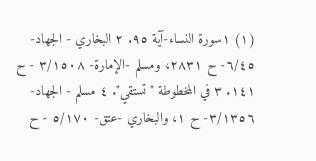(١) ١سورة النساء-آية ٩٥. ٢ البخاري - الجهاد- ٦/٤٥- ح ٢٨٣١، ومسلم -الإمارة- ٣/١٥٠٨ - ح ١٤١. ٣ في المخطوطة "تستقي". ٤ مسلم - الجهاد- ٣/١٣٥٦- ح ١، والبخاري -عتق- ٥/١٧٠ - ح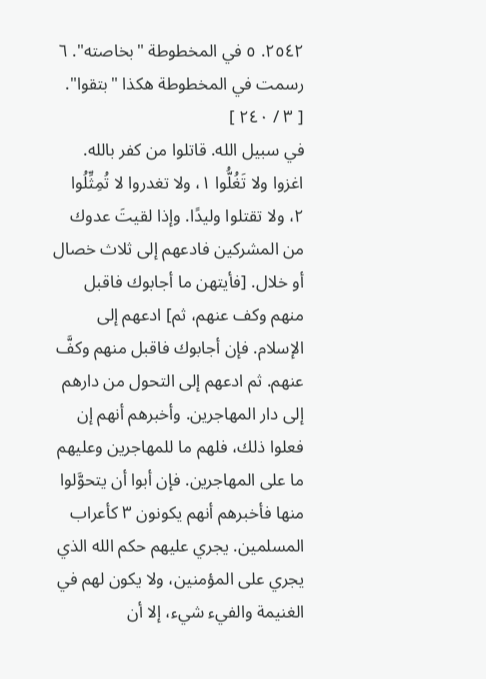٢٥٤٢. ٥ في المخطوطة "بخاصته". ٦ رسمت في المخطوطة هكذا "بتقوا".
[ ٣ / ٢٤٠ ]
في سبيل الله. قاتلوا من كفر بالله. اغزوا ولا تَغُلُّوا ١، ولا تغدروا لا تُمِثِّلُوا ٢، ولا تقتلوا وليدًا. وإذا لقيتَ عدوك من المشركين فادعهم إلى ثلاث خصال أو خلال. [فأيتهن ما أجابوك فاقبل منهم وكف عنهم، ثم] ادعهم إلى الإسلام. فإن أجابوك فاقبل منهم وكفَّ عنهم. ثم ادعهم إلى التحول من دارهم إلى دار المهاجرين. وأخبرهم أنهم إن فعلوا ذلك، فلهم ما للمهاجرين وعليهم ما على المهاجرين. فإن أبوا أن يتحوَّلوا منها فأخبرهم أنهم يكونون ٣ كأعراب المسلمين. يجري عليهم حكم الله الذي يجري على المؤمنين، ولا يكون لهم في الغنيمة والفيء شيء، إلا أن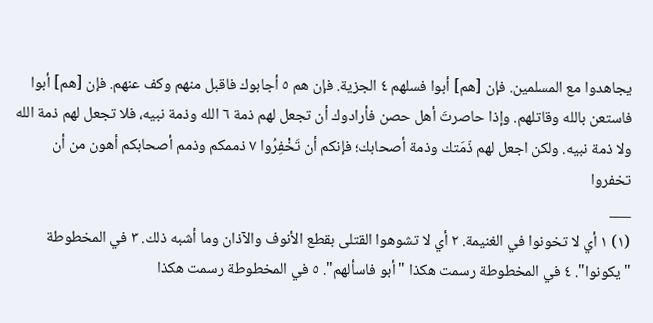يجاهدوا مع المسلمين. فإن [هم] أبوا فسلهم ٤ الجزية. فإن هم ٥ أجابوك فاقبل منهم وكف عنهم. فإن [هم] أبوا فاستعن بالله وقاتلهم. وإذا حاصرتَ أهل حصن فأرادوك أن تجعل لهم ذمة ٦ الله وذمة نبيه، فلا تجعل لهم ذمة الله ولا ذمة نبيه. ولكن اجعل لهم ذّمَتك وذمة أصحابك؛ فإنكم أن تَخْفِرُوا ٧ ذممكم وذمم أصحابكم أهون من أن تخفروا
___
(١) ١ أي لا تخونوا في الغنيمة. ٢ أي لا تشوهوا القتلى بقطع الأنوف والآذان وما أشبه ذلك. ٣ في المخطوطة "يكونوا". ٤ في المخطوطة رسمت هكذا "أبو فاسألهم". ٥ في المخطوطة رسمت هكذا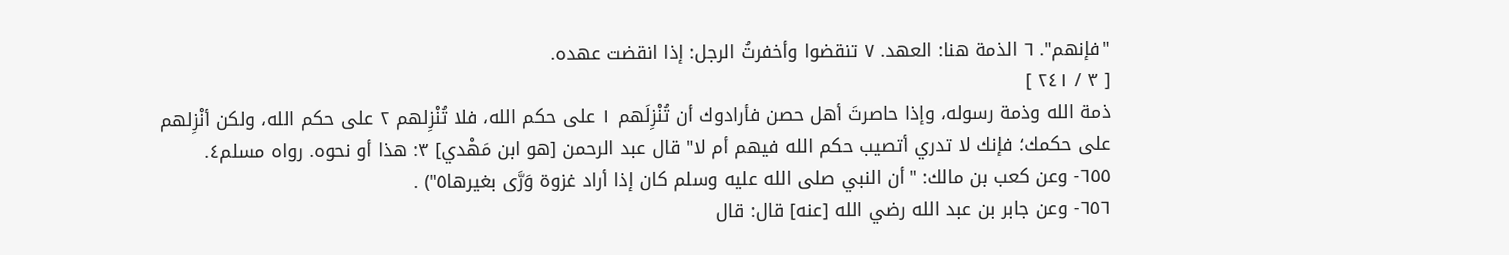"فإنهم". ٦ الذمة هنا: العهد. ٧ تنقضوا وأخفرتُ الرجل: إذا انقضت عهده.
[ ٣ / ٢٤١ ]
ذمة الله وذمة رسوله، وإذا حاصرتَ أهل حصن فأرادوك أن تُنْزِلَهم ١ على حكم الله، فلا تُنْزِلهم ٢ على حكم الله، ولكن أنْزِلهم على حكمك؛ فإنك لا تدري أتصيب حكم الله فيهم أم لا" قال عبد الرحمن [هو ابن مَهْدي] ٣: هذا أو نحوه. رواه مسلم٤.
٦٥٥- وعن كعب بن مالك: "أن النبي صلى الله عليه وسلم كان إذا أراد غزوة وَرَّى بغيرها٥") .
٦٥٦- وعن جابر بن عبد الله رضي الله [عنه] قال: قال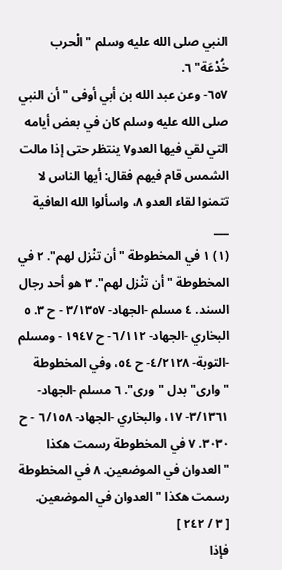النبي صلى الله عليه وسلم "الْحرب خُدْعَة" ٦.
٦٥٧- وعن عبد الله بن أبي أوفى "أن النبي صلى الله عليه وسلم كان في بعض أيامه التي لقي فيها العدو٧ ينتظر حتى إذا مالت الشمس قام فيهم فقال: أيها الناس لا تتمنوا لقاء العدو ٨، واسألوا الله العافية
___
(١) ١ في المخطوطة "أن تنْزل لهم". ٢ في المخطوطة "أن تنْزل لهم". ٣ هو أحد رجال السند. ٤ مسلم -الجهاد- ٣/١٣٥٧ - ح ٣. ٥ البخاري -الجهاد- ٦/١١٢- ح ١٩٤٧ - ومسلم -التوبة- ٤/٢١٢٨- ح ٥٤، وفي المخطوطة "وارى" بدل "ورى". ٦ مسلم -الجهاد- ٣/١٣٦١- ١٧، والبخاري -الجهاد- ٦/١٥٨ - ح ٣٠٣٠. ٧ في المخطوطة رسمت هكذا "العدوان في الموضعين. ٨ في المخطوطة رسمت هكذا "العدوان في الموضعين.
[ ٣ / ٢٤٢ ]
فإذا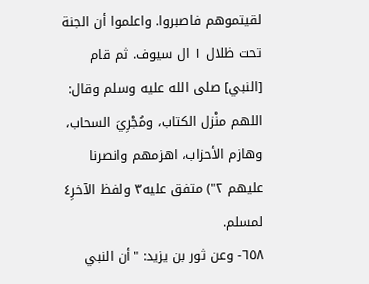لقيتموهم فاصبروا. واعلموا أن الجنة تحت ظلال ١ ال سيوف. ثم قام [النبي] صلى الله عليه وسلم وقال: اللهم منْزل الكتاب، ومُجْرِيَ السحاب، وهازم الأحزاب، اهزمهم وانصرنا عليهم ٢") متفق عليه٣ ولفظ الآخرِ٤ لمسلم.
٦٥٨- وعن ثور بن يزيد: "أن النبي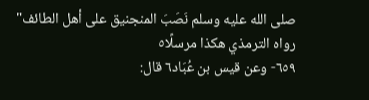صلى الله عليه وسلم نَصَبَ المنجنيق على أهل الطائف" رواه الترمذي هكذا مرسلًا٥
٦٥٩- وعن قيس بن عُبَاد٦ قال: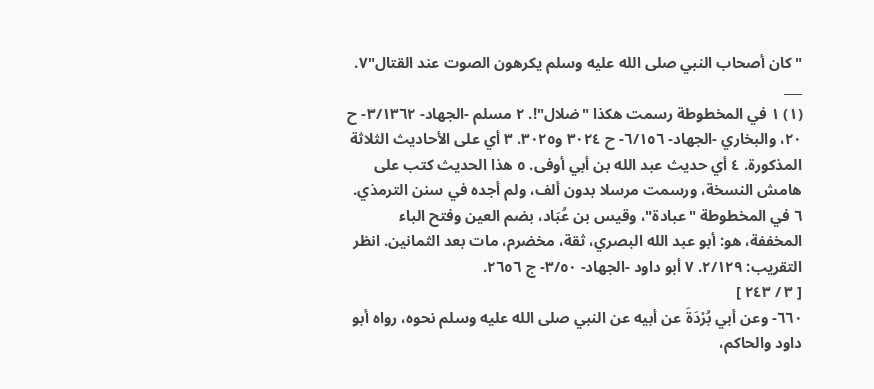"كان أصحاب النبي صلى الله عليه وسلم يكرهون الصوت عند القتال"٧.
___
(١) ١ في المخطوطة رسمت هكذا "ضلال"!. ٢ مسلم -الجهاد- ٣/١٣٦٢- ح ٢٠، والبخاري -الجهاد- ٦/١٥٦- ح ٣٠٢٤ و٣٠٢٥. ٣ أي على الأحاديث الثلاثة المذكورة. ٤ أي حديث عبد الله بن أبي أوفى. ٥ هذا الحديث كتب على هامش النسخة، ورسمت مرسلا بدون ألف، ولم أجده في سنن الترمذي. ٦ في المخطوطة "عبادة"، وقيس بن عُبَاد، بضم العين وفتح الباء المخففة، هو: أبو عبد الله البصري، ثقة، مخضرم، مات بعد الثمانين. انظر التقريب: ٢/١٢٩. ٧ أبو داود -الجهاد- ٣/٥٠- ج ٢٦٥٦.
[ ٣ / ٢٤٣ ]
٦٦٠- وعن أبي بُرْدَةَ عن أبيه عن النبي صلى الله عليه وسلم نحوه، رواه أبو داود والحاكم،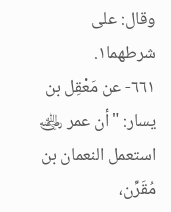وقال: على شرطهما١.
٦٦١- عن مَعْقِل بن يسار: "أن عمر ﵁ استعمل النعمان بن مُقَرِّن،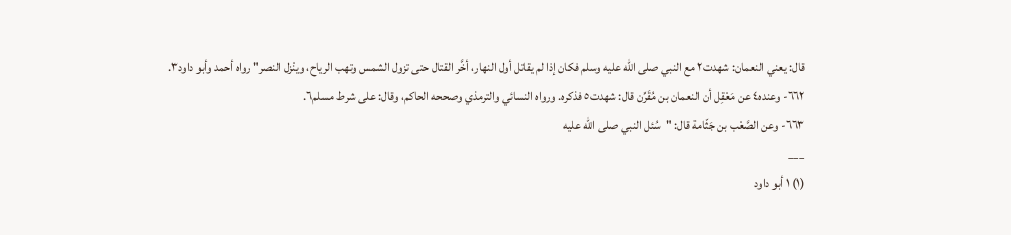قال: يعني النعمان: شهدت٢ مع النبي صلى الله عليه وسلم فكان إذا لم يقاتل أول النهار، أخَّر القتال حتى تزول الشمس وتهب الرياح، وينْزل النصر" رواه أحمد وأبو داود٣.
٦٦٢- وعنده٤ عن مَعْقِل أن النعمان بن مُقَرِّن قال: شهدت٥ فذكره. ورواه النسائي والترمذي وصححه الحاكم، وقال: على شرط مسلم٦.
٦٦٣- وعن الصَّعْب بن جَثّامة قال: "سُئل النبي صلى الله عليه
___
(١) ١ أبو داود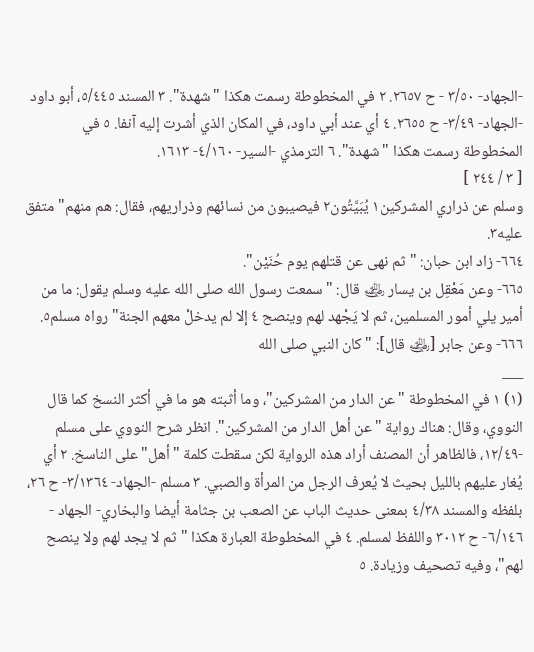-الجهاد- ٣/٥٠ - ح ٢٦٥٧. ٢ في المخطوطة رسمت هكذا "شهدة". ٣ المسند ٥/٤٤٥، أبو داود -الجهاد- ٣/٤٩- ح ٢٦٥٥. ٤ أي عند أبي داود، في المكان الذي أشرت إليه آنفا. ٥ في المخطوطة رسمت هكذا "شهدة". ٦ الترمذي -السير- ٤/١٦٠- ١٦١٣.
[ ٣ / ٢٤٤ ]
وسلم عن ذراري المشركين١ يُبَيَّتُون٢ فيصيبون من نسائهم وذراريهم، فقال: هم منهم" متفق عليه٣.
٦٦٤- زاد ابن حبان: "ثم نهى عن قتلهم يوم حُنَيْن".
٦٦٥- وعن مَعْقِل بن يسار ﵁ قال: "سمعت رسول الله صلى الله عليه وسلم يقول: ما من أمير يلي أمور المسلمين، ثم لا يَجْهد لهم وينصح ٤ إلا لم يدخلْ معهم الجنة" رواه مسلم٥.
٦٦٦- وعن جابر [﵁ قال]: "كان النبي صلى الله
___
(١) ١ في المخطوطة "عن الدار من المشركين"، وما أثبته هو ما في أكثر النسخ كما قال النووي، وقال: هناك رواية "عن أهل الدار من المشركين". انظر شرح النووي على مسلم -١٢/٤٩، فالظاهر أن المصنف أراد هذه الرواية لكن سقطت كلمة "أهل" على الناسخ. ٢ أي يُغار عليهم بالليل بحيث لا يُعرف الرجل من المرأة والصبي. ٣ مسلم -الجهاد- ٣/١٣٦٤- ح ٢٦، بلفظه والمسند ٤/٣٨ بمعنى حديث الباب عن الصعب بن جثامة أيضا والبخاري- الجهاد - ٦/١٤٦- ح ٣٠١٢ واللفظ لمسلم. ٤ في المخطوطة العبارة هكذا "ثم لا يجد لهم ولا ينصح لهم"، وفيه تصحيف وزيادة. ٥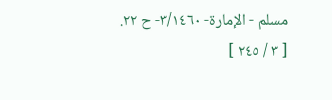مسلم - الإمارة- ٣/١٤٦٠- ح ٢٢.
[ ٣ / ٢٤٥ ]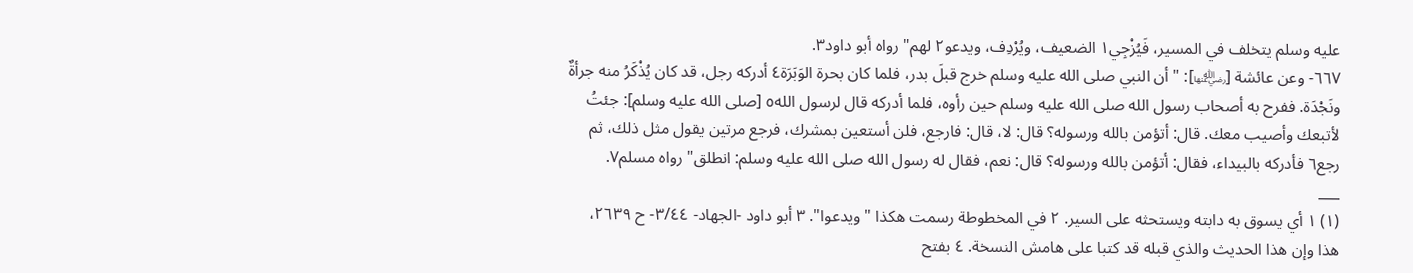عليه وسلم يتخلف في المسير، فَيُزْجِي١ الضعيف، ويُرْدِف، ويدعو٢ لهم" رواه أبو داود٣.
٦٦٧- وعن عائشة [﵂]: "أن النبي صلى الله عليه وسلم خرج قبلَ بدر، فلما كان بحرة الوَبَرَة٤ أدركه رجل، قد كان يُذْكَرُ منه جرأةٌ ونَجْدَة. ففرح به أصحاب رسول الله صلى الله عليه وسلم حين رأوه، فلما أدركه قال لرسول الله٥ [صلى الله عليه وسلم]: جئتُ لأتبعك وأصيب معك. قال: أتؤمن بالله ورسوله؟ قال: لا، قال: فارجع، فلن أستعين بمشرك، فرجع مرتين يقول مثل ذلك، ثم رجع٦ فأدركه بالبيداء، فقال: أتؤمن بالله ورسوله؟ قال: نعم، فقال له رسول الله صلى الله عليه وسلم: انطلق" رواه مسلم٧.
___
(١) ١ أي يسوق به دابته ويستحثه على السير. ٢ في المخطوطة رسمت هكذا "ويدعوا". ٣ أبو داود -الجهاد- ٣/٤٤- ح ٢٦٣٩، هذا وإن هذا الحديث والذي قبله قد كتبا على هامش النسخة. ٤ بفتح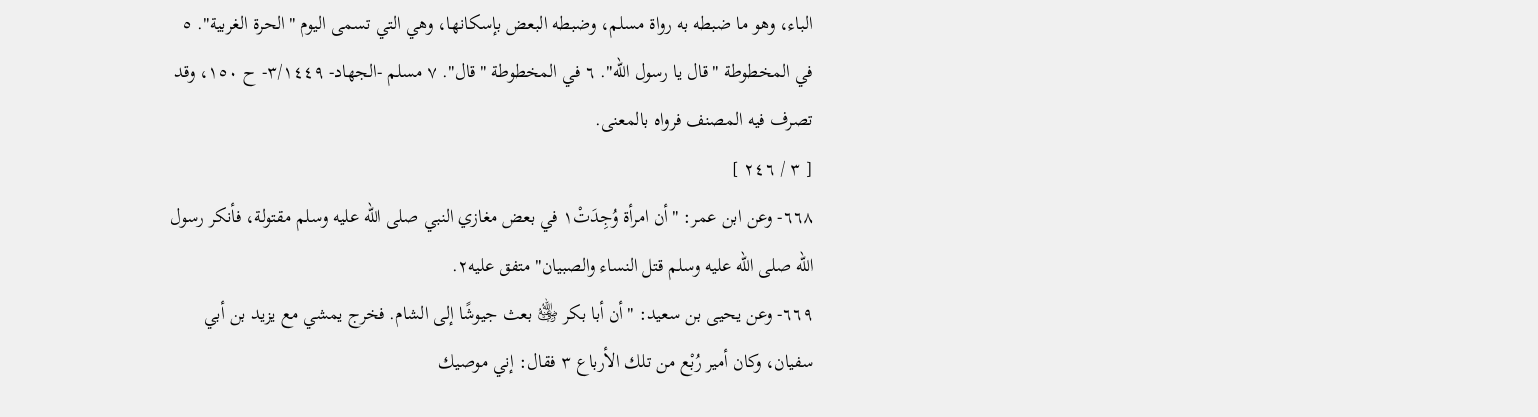الباء، وهو ما ضبطه به رواة مسلم، وضبطه البعض بإسكانها، وهي التي تسمى اليوم "الحرة الغربية". ٥ في المخطوطة "قال يا رسول الله". ٦ في المخطوطة "قال". ٧ مسلم -الجهاد- ٣/١٤٤٩- ح ١٥٠، وقد تصرف فيه المصنف فرواه بالمعنى.
[ ٣ / ٢٤٦ ]
٦٦٨- وعن ابن عمر: "أن امرأة وُجِدَتْ١ في بعض مغازي النبي صلى الله عليه وسلم مقتولة، فأنكر رسول الله صلى الله عليه وسلم قتل النساء والصبيان" متفق عليه٢.
٦٦٩- وعن يحيى بن سعيد: "أن أبا بكر ﵁ بعث جيوشًا إلى الشام. فخرج يمشي مع يزيد بن أبي سفيان، وكان أمير رُبْع من تلك الأرباع ٣ فقال: إني موصيك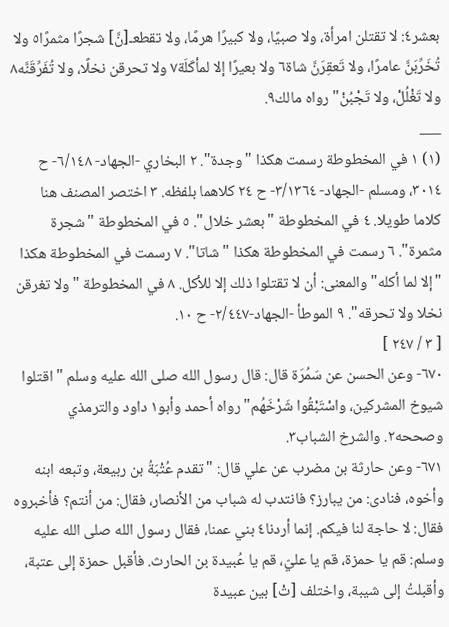بعشر٤: لا تقتلن امرأة، ولا صبيًا، ولا كبيرًا هرمًا، ولا تقطعـ[نَّ] شجرًا مثمرًا٥ ولا تُخَرِّبَنَّ عامرًا، ولا تَعقِرَنَّ شاة٦ ولا بعيرًا إلا لمأكَلَة٧ ولا تحرقن نخلًا، ولا تُفَرِّقَنَّه٨ ولا تَغْلُلْ، ولا تَجْبُنْ" رواه مالك٩.
___
(١) ١ في المخطوطة رسمت هكذا "وجدة". ٢ البخاري -الجهاد- ٦/١٤٨- ح ٣٠١٤، ومسلم -الجهاد- ٣/١٣٦٤- ح ٢٤ كلاهما بلفظه. ٣ اختصر المصنف هنا كلاما طويلا. ٤ في المخطوطة "بعشر خلال". ٥ في المخطوطة "شجرة مثمرة". ٦ رسمت في المخطوطة هكذا "شاتا". ٧ رسمت في المخطوطة هكذا "إلا لما أكله" والمعنى: أن لا تقتلوا ذلك إلا للأكل. ٨ في المخطوطة "ولا تغرقن نخلا ولا تحرقه". ٩ الموطأ -الجهاد-٢/٤٤٧- ح ١٠.
[ ٣ / ٢٤٧ ]
٦٧٠- وعن الحسن عن سَمُرَة قال: قال رسول الله صلى الله عليه وسلم "اقتلوا شيوخ المشركين، واسْتَبْقُوا شَرْخَهُم" رواه أحمد وأبو١ داود والترمذي وصححه٢. والشرخ الشباب٣.
٦٧١- وعن حارثة بن مضرب عن علي قال: "تقدم عُتْبَةُ بن ربيعة، وتبعه ابنه وأخوه، فنادى: من يبارز؟ فانتدب له شباب من الأنصار، فقال: من أنتم؟ فأخبروه فقال: لا حاجة لنا فيكم. إنما أردنا٤ بني عمنا، فقال رسول الله صلى الله عليه وسلم: قم يا حمزة، قم يا عليّ، قم يا عُبيدة بن الحارث. فأقبل حمزة إلى عتبة، وأقبلتُ إلى شيبة، واختلف [تْ] بين عبيدة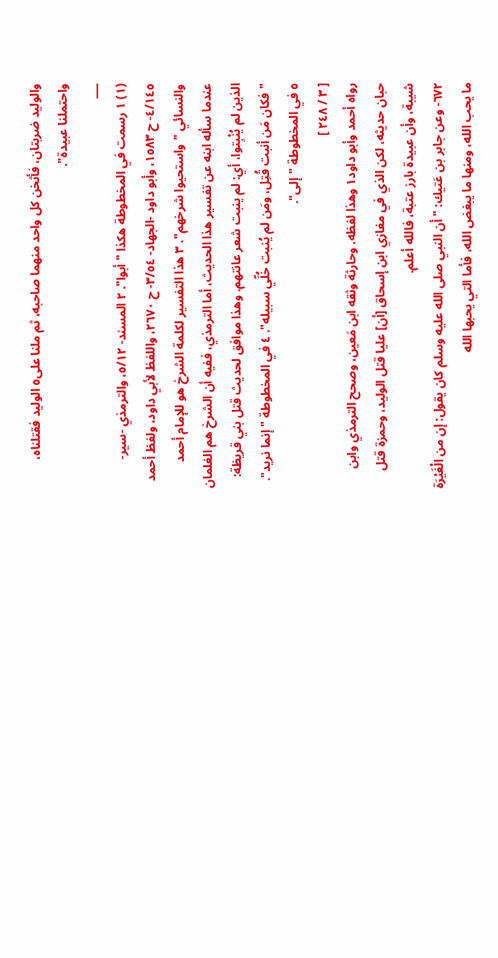والوليد ضربتان، فأثخن كل واحد منهما صاحبه، ثم ملنا على٥ الوليد فقتلناه، واحتملنا عبيدة".
___
(١) ١ رسمت في المخطوطة هكذا "أبوا". ٢ المسند- ٥/١٢، والترمذي -سير- ٤/١٤٥- ح ١٥٨٣، وأبو داود -الجهاد- ٣/٥٤- ح ٢٦٧٠، واللفظ لأبي داود، ولفظ أحمد والنسائي "واستحيوا شرخهم". ٣ هذا التفسير لكلمة الشرخ هو للإمام أحمد عندما سأله ابنه عن تفسير هذا الحديث، أما الترمذي، ففيه أن الشرخ هم الغلمان الذين لم يُنْبِتوا، أي: لم ينبت شعر عانتهم. وهذا موافق لحديث قتل بني قريظة: "فكان مَن أنبت قُتِل، ومَن لم يُنبت خُلِّي سبيله". ٤ في المخطوطة "إنما نريد". ٥ في المخطوطة "إلى".
[ ٣ / ٢٤٨ ]
رواه أحمد وأبو داود١ وهذا لفظه. وحارثة وثقه ابن مَعين، وصحح الترمذي وابن حبان حديثه، لكن الذي في مغازي ابن إسحاق [أن] عليا قتل الوليد، وحمزة قتل شيبة، وأن عبيدة بارز عتبة، فالله أعلم.
٦٧٢- وعن جابر بن عَتيك: "أن النبي صلى الله عليه وسلم كان يقول: إن من الْغَيْرَة ما يحب الله، ومنها ما يبغض الله، فأما التي يحبها الله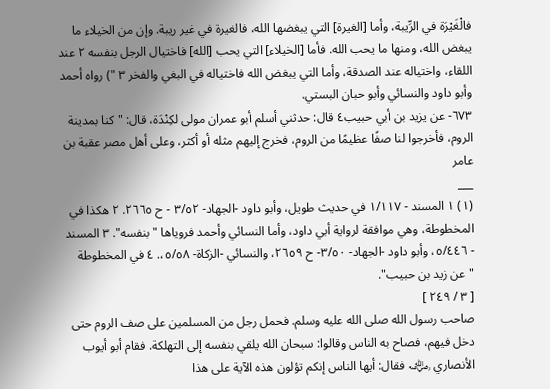فالْغَيْرَة في الرِّيبة، وأما [الغيرة] التي يبغضها الله، فالغيرة في غير ريبة. وإن من الخيلاء ما يبغض الله، ومنها ما يحب الله. فأما [الخيلاء] التي يحب [الله] فاختيال الرجل بنفسه ٢ عند اللقاء، واختياله عند الصدقة، وأما التي يبغض الله فاختياله في البغي والفخر ٣ ") رواه أحمد وأبو داود والنسائي وأبو حبان البستي.
٦٧٣- عن يزيد بن أبي حبيب٤ قال: حدثني أسلم أبو عمران مولى لكِنْدَة، قال: "كنا بمدينة الروم، فأخرجوا لنا صفًا عظيمًا من الروم، فخرج إليهم مثله أو أكثر، وعلى أهل مصر عقبة بن عامر
___
(١) ١ المسند - ١/١١٧ في حديث طويل، وأبو داود -الجهاد- ٣/٥٢ - ح ٢٦٦٥. ٢ هكذا في المخطوطة، وهي موافقة لرواية أبي داود، وأما النسائي وأحمد فروياها "بنفسه". ٣ المسند - ٥/٤٤٦، وأبو داود -الجهاد- ٣/٥٠- ح ٢٦٥٩، والنسائي -الزكاة- ٥/٥٨،. ٤ في المخطوطة "عن زيد بن حبيب".
[ ٣ / ٢٤٩ ]
صاحب رسول الله صلى الله عليه وسلم. فحمل رجل من المسلمين على صف الروم حتى دخل فيهم، فصاح به الناس وقالوا: سبحان الله يلقي بنفسه إلى التهلكة. فقام أبو أيوب الأنصاري ﵁ فقال: أيها الناس إنكم تؤلون هذه الآية على هذا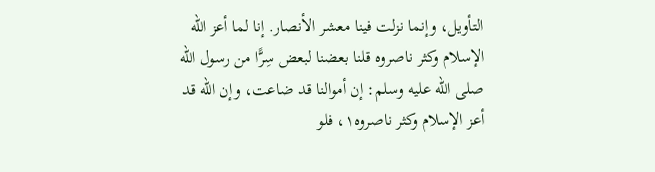التأويل، وإنما نزلت فينا معشر الأنصار. إنا لما أعز الله الإسلام وكثر ناصروه قلنا بعضنا لبعض سِرًّا من رسول الله صلى الله عليه وسلم: إن أموالنا قد ضاعت، وإن الله قد أعز الإسلام وكثر ناصروه١، فلو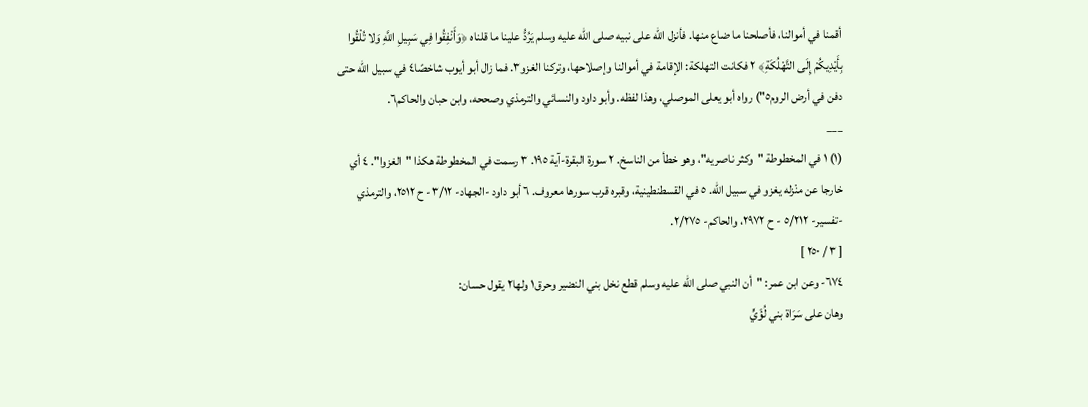أقمنا في أموالنا، فأصلحنا ما ضاع منها. فأنزل الله على نبيه صلى الله عليه وسلم يَرُدُّ علينا ما قلناه ﴿وَأَنْفِقُوا فِي سَبِيلِ اللَّهِ وَلا تُلْقُوا بِأَيْدِيكُمْ إِلَى التَّهْلُكَةِ﴾ ٢ فكانت التهلكة: الإقامة في أموالنا وإصلاحها، وتركنا الغزو٣. فما زال أبو أيوب شاخصًا٤ في سبيل الله حتى دفن في أرض الروم٥") رواه أبو يعلى الموصلي، وهذا لفظه. وأبو داود والنسائي والترمذي وصححه، وابن حبان والحاكم٦.
___
(١) ١ في المخطوطة "وكثر ناصريه"، وهو خطأ من الناسخ. ٢ سورة البقرة-آية ١٩٥. ٣ رسمت في المخطوطة هكذا "الغزوا". ٤ أي خارجا عن منْزله يغزو في سبيل الله. ٥ في القسطنطينية، وقبره قرب سورها معروف. ٦ أبو داود -الجهاد- ٣/١٢- ح ٢٥١٢، والترمذي -تفسير- ٥/٢١٢ - ح ٢٩٧٢، والحاكم- ٢/٢٧٥.
[ ٣ / ٢٥٠ ]
٦٧٤- وعن ابن عمر: "أن النبي صلى الله عليه وسلم قطع نخل بني النضير وحرق١ ولها٢ يقول حسان:
وهان على سَرَاة بني لُؤَيٍّ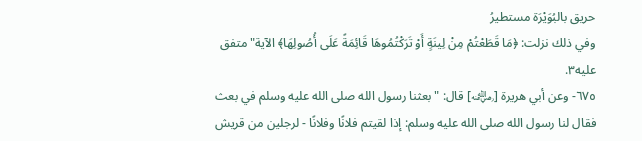حريق بالبُوَيْرَة مستطيرُ
وفي ذلك نزلت: ﴿مَا قَطَعْتُمْ مِنْ لِينَةٍ أَوْ تَرَكْتُمُوهَا قَائِمَةً عَلَى أُصُولِهَا﴾ الآية" متفق عليه٣.
٦٧٥- وعن أبي هريرة [﵁] قال: "بعثنا رسول الله صلى الله عليه وسلم في بعث فقال لنا رسول الله صلى الله عليه وسلم: إذا لقيتم فلانًا وفلانًا - لرجلين من قريش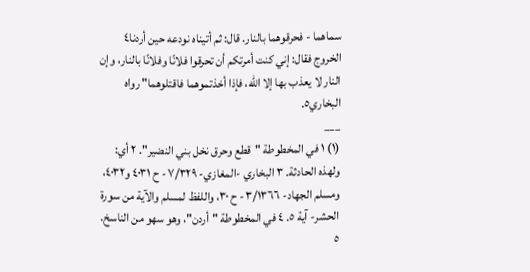سماهما - فحرقوهما بالنار. قال: ثم أتيناه نودعه حين أردنا٤ الخروج فقال: إني كنت أمرتكم أن تحرقوا فلانًا وفلانًا بالنار، وإن النار لا يعذب بها إلا الله، فإذا أخذتموهما فاقتلوهما" رواه البخاري٥.
___
(١) ١ في المخطوطة "قطع وحرق نخل بني النضير". ٢ أي: ولهذه الحادثة. ٣ البخاري -المغازي- ٧/٣٢٩- ح ٤٠٣١ و٤٠٣٢، ومسلم الجهاد- ٣/١٣٦٦- ح ٣٠، واللفظ لمسلم والآية من سورة الحشر- آية ٥. ٤ في المخطوطة "أردن"، وهو سهو من الناسخ. ٥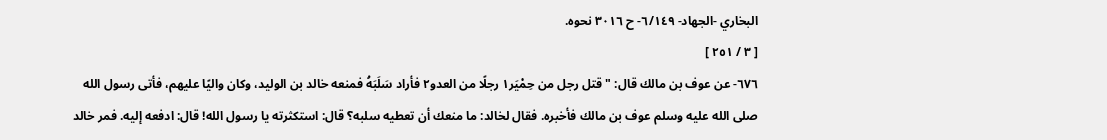البخاري -الجهاد- ٦/١٤٩- ح ٣٠١٦ نحوه.
[ ٣ / ٢٥١ ]
٦٧٦- عن عوف بن مالك قال: "قتل رجل من حِمْيَر١ رجلًا من العدو٢ فأراد سَلَبَهُ فمنعه خالد بن الوليد، وكان واليًا عليهم، فأتى رسول الله صلى الله عليه وسلم عوف بن مالك فأخبره. فقال لخالد: ما منعك أن تعطيه سلبه؟ قال: استكثرته يا رسول الله! قال: ادفعه إليه. فمر خالد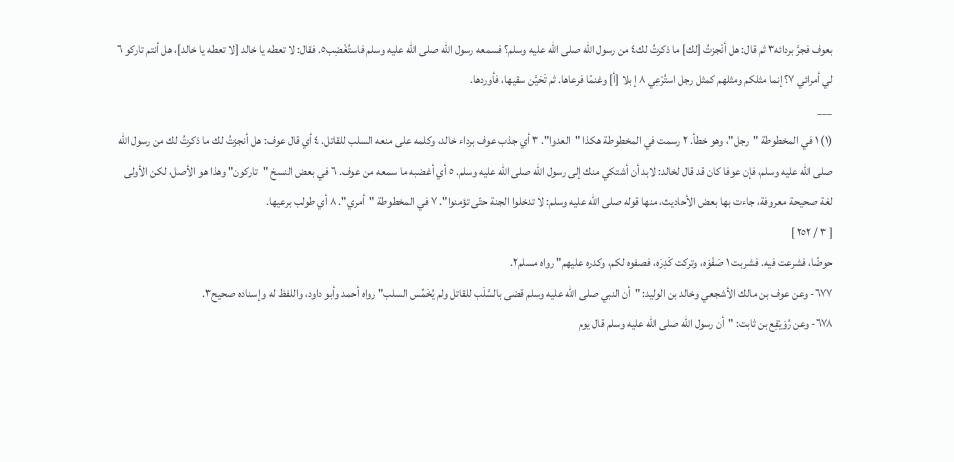بعوف فجرَّ بردائه٣ ثم قال: هل أنْجزتُ [لك] ما ذكرتُ لك٤ من رسول الله صلى الله عليه وسلم؟ فسمعه رسول الله صلى الله عليه وسلم فاستُغْضِب٥. فقال: لا تعطه يا خالد [لا تعطه يا خالد]، هل أنتم تاركو ٦ لي أمرائي ٧؟ إنما مثلكم ومثلهم كمثل رجل استُرْعِي ٨ إ بلا [أ] وغنمًا فرعاها. ثم تَحَيَّن سقيها، فأوردها.
___
(١) ١ في المخطوطة "رجل"، وهو خطأ. ٢ رسمت في المخطوطة هكذا "العدوا". ٣ أي جذب عوف برداء خالد، وكلمه على منعه السلب للقاتل. ٤ أي قال عوف: هل أنجزتُ لك ما ذكرتُ لك من رسول الله صلى الله عليه وسلم، فإن عوفا كان قد قال لخالد: لابد أن أشتكي منك إلى رسول الله صلى الله عليه وسلم. ٥ أي أغضبه ما سمعه من عوف. ٦ في بعض النسخ "تاركون" وهذا هو الأصل، لكن الأولى لغة صحيحة معروفة، جاءت بها بعض الأحاديث، منها قوله صلى الله عليه وسلم: لا تدخلوا الجنة حتّى تؤمنوا". ٧ في المخطوطة "أمري". ٨ أي طولب برعيها.
[ ٣ / ٢٥٢ ]
حوضًا، فشرعت فيه. فشربت ١ صَفْوَه، وتركت كَدِرَه، فصفوه لكم، وكدره عليهم" رواه مسلم٢.
٦٧٧- وعن عوف بن مالك الأشجعي وخالد بن الوليد: "أن النبي صلى الله عليه وسلم قضى بالسَّلَب للقاتل ولم يُخَمِّس السلب" رواه أحمد وأبو داود، واللفظ له وإسناده صحيح٣.
٦٧٨- وعن رُوَيْفِع بن ثابت: "أن رسول الله صلى الله عليه وسلم قال يوم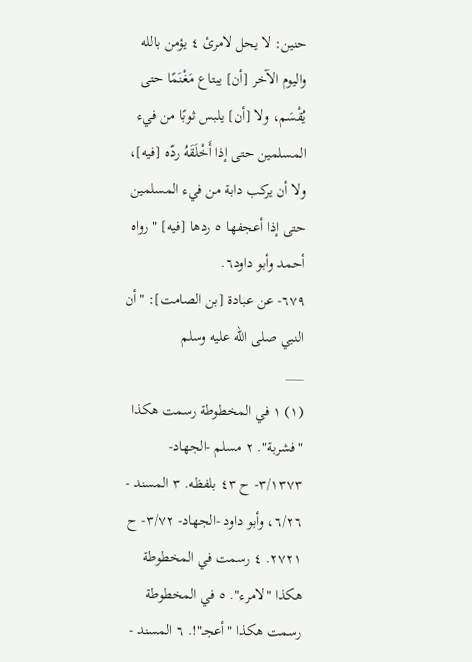حنين: لا يحل لامرئ ٤ يؤمن بالله واليوم الآخر [أن] يبتاع مَغْنَمًا حتى يُقْسَم، ولا [أن] يلبس ثوبًا من فيء المسلمين حتى إذا أَخْلَقَهُ ردّه [فيه]، ولا أن يركب دابة من فيء المسلمين حتى إذا أعجفها ٥ ردها [فيه] " رواه أحمد وأبو داود٦.
٦٧٩- عن عبادة [بن الصامت]: "أن النبي صلى الله عليه وسلم
___
(١) ١ في المخطوطة رسمت هكذا "فشربة". ٢ مسلم -الجهاد- ٣/١٣٧٣- ح ٤٣ بلفظه. ٣ المسند - ٦/٢٦، وأبو داود -الجهاد- ٣/٧٢- ح ٢٧٢١. ٤ رسمت في المخطوطة هكذا "لامرء". ٥ في المخطوطة رسمت هكذا "أعجـ"!. ٦ المسند -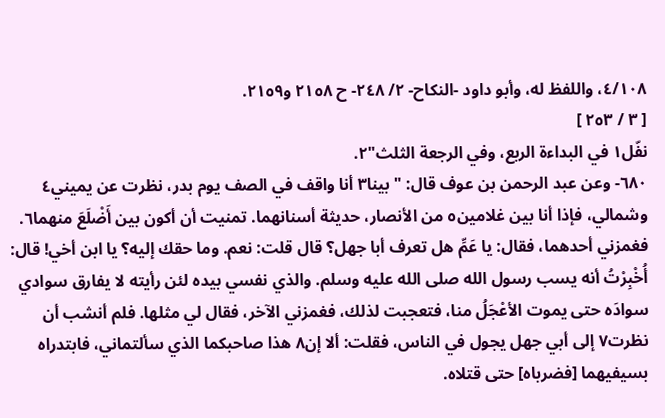٤/١٠٨، واللفظ له، وأبو داود -النكاح- ٢/ ٢٤٨- ح ٢١٥٨ و٢١٥٩.
[ ٣ / ٢٥٣ ]
نفّل١ في البداءة الربع، وفي الرجعة الثلث"٢.
٦٨٠- وعن عبد الرحمن بن عوف قال: "بينا٣ أنا واقف في الصف يوم بدر، نظرت عن يميني٤ وشمالي، فإذا أنا بين غلامين٥ من الأنصار، حديثة أسنانهما. تمنيت أن أكون بين أَضْلَعَ منهما٦. فغمزني أحدهما، فقال: يا عَمِّ هل تعرف أبا جهل؟ قال قلت: نعم. وما حقك إليه؟ يا ابن أخي! قال: أُخْبِرْتُ أنه يسب رسول الله صلى الله عليه وسلم. والذي نفسي بيده لئن رأيته لا يفارق سوادي سوادَه حتى يموت الأعْجَلُ منا، فتعجبت لذلك، فغمزني الآخر، فقال لي مثلها. فلم أنشب أن نظرت٧ إلى أبي جهل يجول في الناس، فقلت: ألا إن٨ هذا صاحبكما الذي سألتماني، فابتدراه بسيفيهما [فضرباه] حتى قتلاه.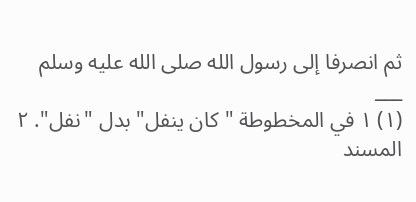ثم انصرفا إلى رسول الله صلى الله عليه وسلم
___
(١) ١ في المخطوطة "كان ينفل" بدل "نفل". ٢ المسند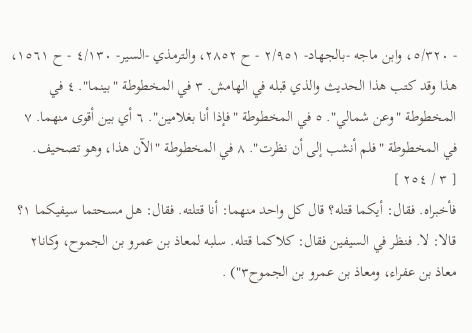- ٥/٣٢٠، وابن ماجه -بالجهاد- ٢/٩٥١ - ح ٢٨٥٢، والترمذي -السير- ٤/١٣٠ - ح ١٥٦١، هذا وقد كتب هذا الحديث والذي قبله في الهامش. ٣ في المخطوطة "بينما". ٤ في المخطوطة "وعن شمالي". ٥ في المخطوطة "فإذا أنا بغلامين". ٦ أي بين أقوى منهما. ٧ في المخطوطة "فلم أنشب إلى أن نظرت". ٨ في المخطوطة "الآن هذا، وهو تصحيف.
[ ٣ / ٢٥٤ ]
فأخبراه. فقال: أيكما قتله؟ قال كل واحد منهما: أنا قتلته. فقال: هل مسحتما سيفيكما ١؟ قالا: لا. فنظر في السيفين فقال: كلاكما قتله. سلبه لمعاذ بن عمرو بن الجموح، وكانا٢ معاذ بن عفراء، ومعاذ بن عمرو بن الجموح٣") .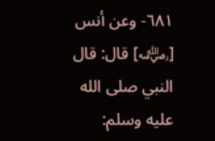٦٨١- وعن أنس [﵁] قال: قال النبي صلى الله عليه وسلم: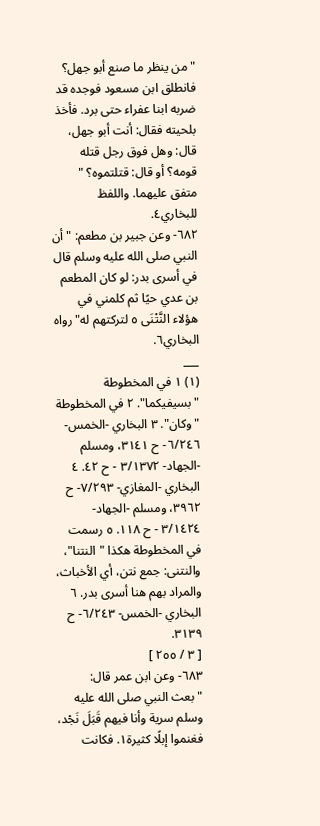"من ينظر ما صنع أبو جهل؟ فانطلق ابن مسعود فوجده قد ضربه ابنا عفراء حتى برد. فأخذ بلحيته فقال: أنت أبو جهل، قال: وهل فوق رجل قتله قومه؟ أو قال: قتلتموه؟ " متفق عليهما. واللفظ للبخاري٤.
٦٨٢- وعن جبير بن مطعم: "أن النبي صلى الله عليه وسلم قال في أسرى بدر: لو كان المطعم بن عدي حيًا ثم كلمني في هؤلاء النَّتْنَى ٥ لتركتهم له" رواه البخاري٦.
___
(١) ١ في المخطوطة "بسيفيكما". ٢ في المخطوطة "وكان". ٣ البخاري -الخمس- ٦/٢٤٦- ح ٣١٤١، ومسلم -الجهاد- ٣/١٣٧٢ - ح ٤٢. ٤ البخاري -المغازي- ٧/٢٩٣- ح ٣٩٦٢، ومسلم -الجهاد- ٣/١٤٢٤ - ح ١١٨. ٥ رسمت في المخطوطة هكذا "النتنا"، والنتنى: جمع نتن، أي الأخباث، والمراد بهم هنا أسرى بدر. ٦ البخاري -الخمس- ٦/٢٤٣- ح ٣١٣٩.
[ ٣ / ٢٥٥ ]
٦٨٣- وعن ابن عمر قال: "بعث النبي صلى الله عليه وسلم سرية وأنا فيهم قَبَلَ نَجْد، فغنموا إبلًا كثيرة١. فكانت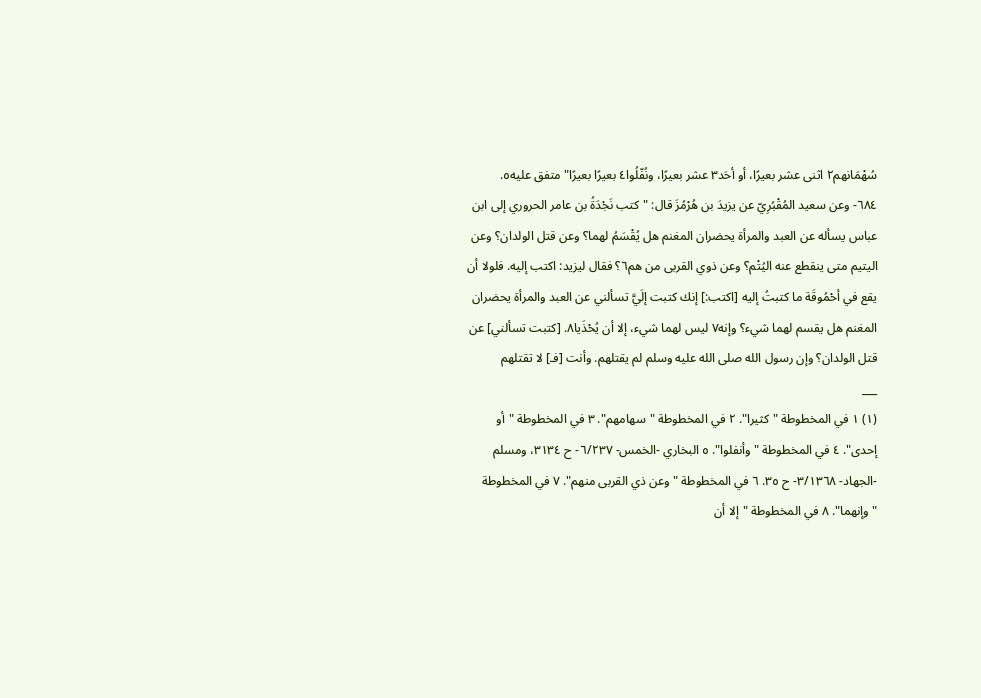سُهْمَانهم٢ اثنى عشر بعيرًا، أو أحَد٣ عشر بعيرًا، ونُفّلُوا٤ بعيرًا بعيرًا" متفق عليه٥.
٦٨٤- وعن سعيد المُقْبُرِيّ عن يزيدَ بن هُرْمُزَ قال: "كتب نَجْدَةُ بن عامر الحروري إلى ابن عباس يسأله عن العبد والمرأة يحضران المغنم هل يُقْسَمُ لهما؟ وعن قتل الولدان؟ وعن اليتيم متى ينقطع عنه اليُتْم؟ وعن ذوي القربى من هم٦؟ فقال ليزيد: اكتب إليه. فلولا أن يقع في أحْمُوقَة ما كتبتُ إليه [اكتب:] إنك كتبت إلَيَّ تسألني عن العبد والمرأة يحضران المغنم هل يقسم لهما شيء؟ وإنه٧ ليس لهما شيء، إلا أن يُحْذَيا٨. [كتبت تسألني] عن قتل الولدان؟ وإن رسول الله صلى الله عليه وسلم لم يقتلهم. وأنت [فـ] لا تقتلهم
___
(١) ١ في المخطوطة "كثيرا". ٢ في المخطوطة "سهامهم". ٣ في المخطوطة "أو إحدى". ٤ في المخطوطة "وأنفلوا". ٥ البخاري -الخمس- ٦/٢٣٧- ح ٣١٣٤، ومسلم -الجهاد- ٣/١٣٦٨- ح ٣٥. ٦ في المخطوطة "وعن ذي القربى منهم". ٧ في المخطوطة "وإنهما". ٨ في المخطوطة "إلا أن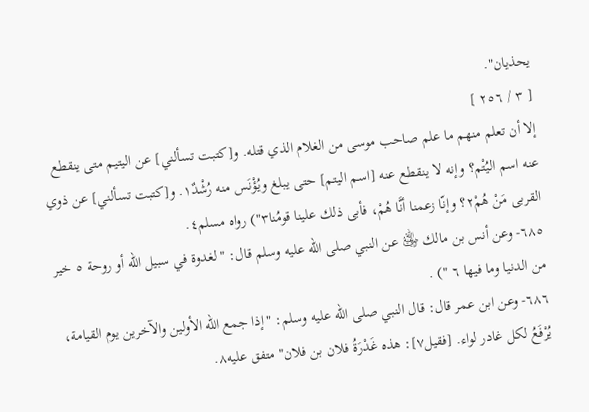يحذيان".
[ ٣ / ٢٥٦ ]
إلا أن تعلم منهم ما علم صاحب موسى من الغلام الذي قتله. و[كتبت تسألني] عن اليتيم متى ينقطع عنه اسم اليُتْم؟ وإنه لا ينقطع عنه [اسم اليتم] حتى يبلغ ويُؤْنَس منه رُشْدٌ١. و[كتبت تسألني] عن ذوي القربى مَنْ هُمْ٢؟ وإنّا زعمنا أنَّا هُمْ، فأبى ذلك علينا قومُنا٣") رواه مسلم٤.
٦٨٥- وعن أنس بن مالك ﵁ عن النبي صلى الله عليه وسلم قال: "لغدوة في سبيل الله أو روحة ٥ خير من الدنيا وما فيها ٦ ") .
٦٨٦- وعن ابن عمر قال: قال النبي صلى الله عليه وسلم: "إذا جمع الله الأولين والآخرين يوم القيامة، يُرْفَعُ لكل غادر لواء. [فقيل٧]: هذه غَدْرَةُ فلان بن فلان" متفق عليه٨.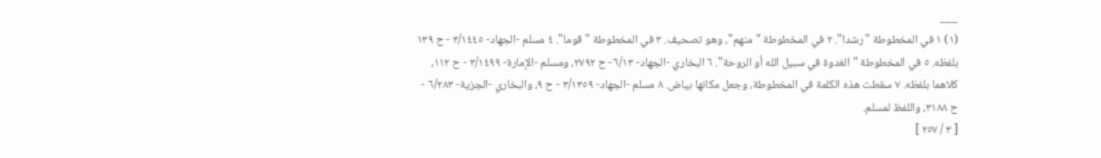___
(١) ١ في المخطوطة "رشدا". ٢ في المخطوطة "منهم"، وهو تصحيف. ٣ في المخطوطة "قوما". ٤ مسلم -الجهاد- ٣/١٤٤٥ - ح ١٣٩ بلفظه. ٥ في المخطوطة "الغدوة في سبيل الله أو الروحة". ٦ البخاري -الجهاد- ٦/١٣- ح ٢٧٩٢، ومسلم -الإمارة- ٣/١٤٩٩ - ح ١١٢، كلاهما بلفظه. ٧ سقطت هذه الكلمة في المخطوطة، وجعل مكانها بياض. ٨ مسلم -الجهاد- ٣/١٣٥٩ - ح ٩، والبخاري -الجزية- ٦/٢٨٣ - ح ٣١٨٨، واللفظ لمسلم.
[ ٣ / ٢٥٧ ]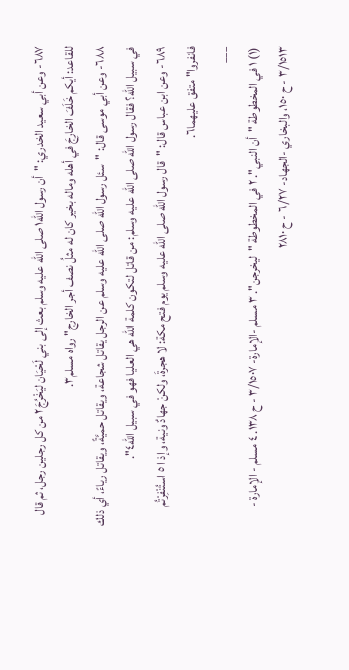٦٨٧- وعن أبي سعيد الخدري: "أن رسول الله١ صلى الله عليه وسلم بعث إلى بني لَحْيَان ليَخْرُجَ٢ من كل رجلين رجل، ثم قال للقاعد: أيكم خَلَفَ الخارِجَ في أهله وماله بخير كان له مثلُ نصف أجر الخارج" رواه مسلم٣.
٦٨٨- وعن أبي موسى قال: "سئل رسول الله صلى الله عليه وسلم عن الرجل يقاتل شجاعة، ويقاتل حميَّةً، ويقاتل رياءً، أي ذلك في سبيل الله؟ فقال رسول الله صلى الله عليه وسلم: من قاتل لتكون كلمة الله هي العليا فهو في سبيل الله٤".
٦٨٩- وعن ابن عباس قال: "قال رسول الله صلى الله عليه وسلم يوم فتح مكة: لا هجرةَ، ولكنْ جهادٌ ونية، وإذ ا ٥ استُنْفِرْتُم فانفروا" متفق عليهما٦.
___
(١) ١ في المخطوطة "أن النبي". ٢ في المخطوطة "ليخرجن". ٣ مسلم -الإمارة- ٣/١٥٠٧ - ح ١٣٨. ٤ مسلم - الإمارة - ٣/١٥١٣ - ح ١٥٠، والبخاري -الجهاد- ٦/٢٧ - ح ٢٨١٠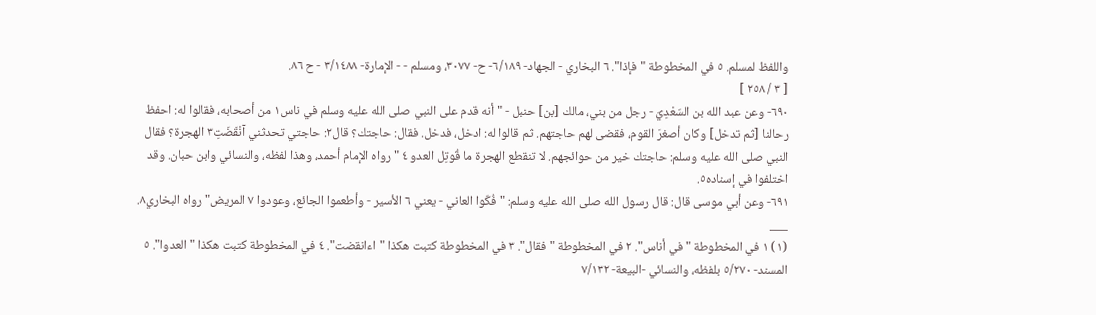واللفظ لمسلم. ٥ في المخطوطة "فإذا". ٦ البخاري - الجهاد- ٦/١٨٩- ح- ٣٠٧٧، ومسلم - - الإمارة- ٣/١٤٨٨ - ح ٨٦.
[ ٣ / ٢٥٨ ]
٦٩٠- وعن عبد الله بن السّعْدِيّ - رجل من بني، مالك [بن] حنبل - "أنه قدم على النبي صلى الله عليه وسلم في ناس١ من أصحابه، فقالوا له: احفظ رحالنا [ثم تدخل] وكان أصغرَ القوم، فقضى لهم حاجتهم. ثم قالوا له: ادخل، فدخل. فقال: حاجتك؟ قال٢: حاجتي تحدثني آنْقَضَتِ٣ الهجرة؟ فقال النبي صلى الله عليه وسلم: حاجتك خير من حوائجهم. لا تنقطع الهجرة ما قُوتِل العدو ٤ " رواه الإمام أحمد، وهذا لفظه، والنسائي وابن حبان. وقد اختلفوا في إسناده٥.
٦٩١- وعن أبي موسى قال: قال رسول الله صلى الله عليه وسلم: "فُكّوا العاني - يعني ٦ الأسير - وأطعموا الجائع، وعودوا ٧ المريض" رواه البخاري٨.
___
(١) ١ في المخطوطة "في أناس". ٢ في المخطوطة "فقال". ٣ في المخطوطة كتبت هكذا "اءانقضت". ٤ في المخطوطة كتبت هكذا "العدوا". ٥ المسند- ٥/٢٧٠ بلفظه، والنسائي -البيعة- ٧/١٣٢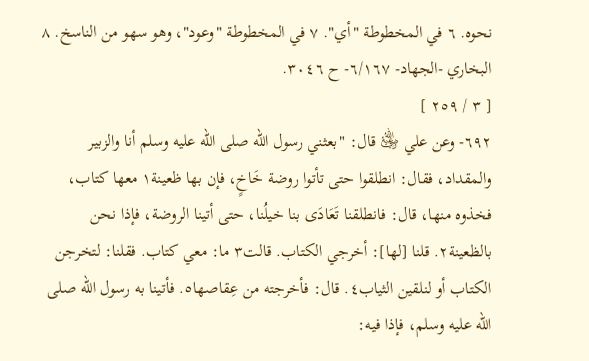نحوه. ٦ في المخطوطة "أي". ٧ في المخطوطة "وعود"، وهو سهو من الناسخ. ٨ البخاري -الجهاد- ٦/١٦٧- ح ٣٠٤٦.
[ ٣ / ٢٥٩ ]
٦٩٢- وعن علي ﵁ قال: "بعثني رسول الله صلى الله عليه وسلم أنا والزبير والمقداد، فقال: انطلقوا حتى تأتوا روضة خَاخٍ، فإن بها ظعينة١ معها كتاب، فخذوه منها، قال: فانطلقنا تَعَادَى بنا خيلُنا، حتى أتينا الروضة، فإذا نحن بالظعينة٢. قلنا [لها]: أخرجي الكتاب. قالت٣ ما: معي كتاب. فقلنا: لتخرجن الكتاب أو لنلقين الثياب٤. قال: فأخرجته من عِقاصها٥. فأتينا به رسول الله صلى الله عليه وسلم، فإذا فيه: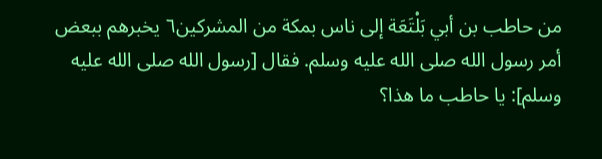من حاطب بن أبي بَلْتَعَة إلى ناس بمكة من المشركين٦ يخبرهم ببعض أمر رسول الله صلى الله عليه وسلم. فقال [رسول الله صلى الله عليه وسلم]: يا حاطب ما هذا؟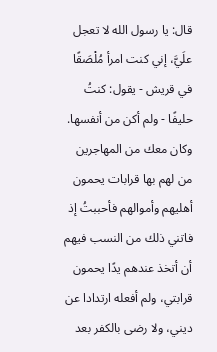قال: يا رسول الله لا تعجل علَيَّ، إني كنت امرأ مُلْصَقًا في قريش - يقول: كنتُ حليفًا - ولم أكن من أنفسها. وكان معك من المهاجرين من لهم بها قرابات يحمون أهليهم وأموالهم فأحببتُ إذ فاتني ذلك من النسب فيهم أن أتخذ عندهم يدًا يحمون قرابتي، ولم أفعله ارتدادا عن ديني، ولا رضى بالكفر بعد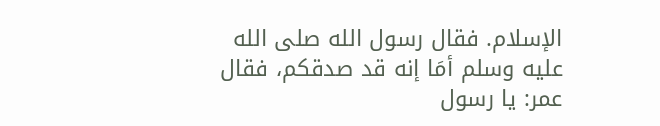الإسلام. فقال رسول الله صلى الله عليه وسلم أمَا إنه قد صدقكم، فقال عمر: يا رسول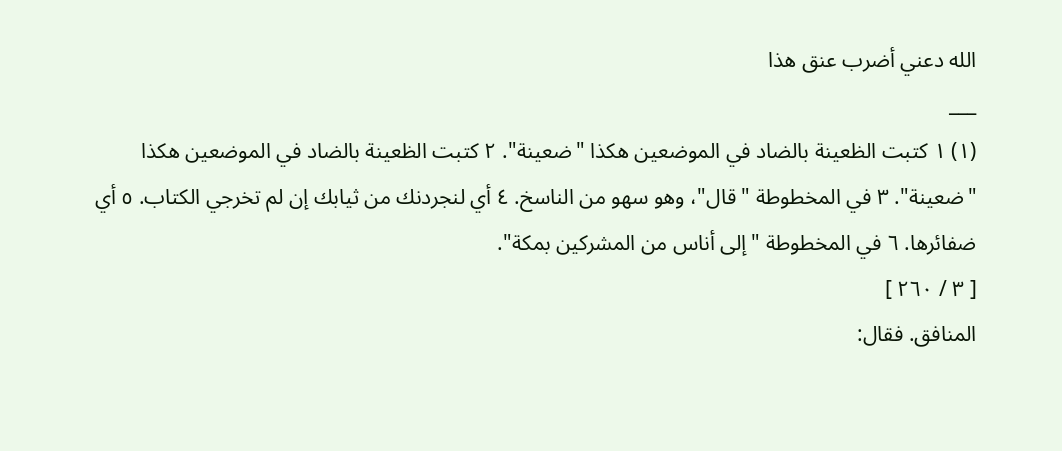الله دعني أضرب عنق هذا
___
(١) ١ كتبت الظعينة بالضاد في الموضعين هكذا "ضعينة". ٢ كتبت الظعينة بالضاد في الموضعين هكذا "ضعينة". ٣ في المخطوطة "قال"، وهو سهو من الناسخ. ٤ أي لنجردنك من ثيابك إن لم تخرجي الكتاب. ٥ أي ضفائرها. ٦ في المخطوطة "إلى أناس من المشركين بمكة".
[ ٣ / ٢٦٠ ]
المنافق. فقال: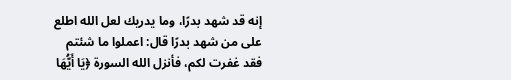إنه قد شهد بدرًا، وما يدريك لعل الله اطلع على من شهد بدرًا قال: اعملوا ما شئتم فقد غفرت لكم، فأنزل الله السورة ﴿يَا أَيُّهَا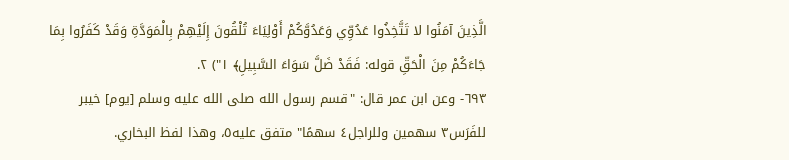الَّذِينَ آمَنُوا لا تَتَّخِذُوا عَدُوِّي وَعَدُوَّكُمْ أَوْلِيَاءَ تُلْقُونَ إِلَيْهِمْ بِالْمَوَدَّةِ وَقَدْ كَفَرُوا بِمَا جَاءَكُمْ مِنَ الْحَقِّ قوله: فَقَدْ ضَلَّ سَوَاءَ السَّبِيلِ﴾ ١") ٢.
٦٩٣- وعن ابن عمر قال: "قسم رسول الله صلى الله عليه وسلم [يوم] خيبر للفَرَس٣ سهمين وللراجل٤ سهمًا" متفق عليه٥، وهذا لفظ البخاري.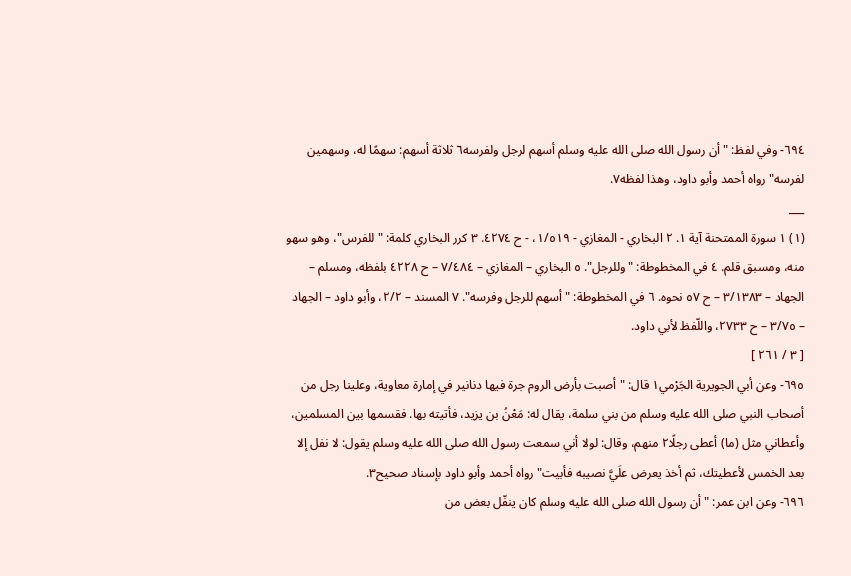٦٩٤- وفي لفظ: "أن رسول الله صلى الله عليه وسلم أسهم لرجل ولفرسه٦ ثلاثة أسهم: سهمًا له، وسهمين لفرسه" رواه أحمد وأبو داود، وهذا لفظه٧.
___
(١) ١ سورة الممتحنة آية ١. ٢ البخاري - المغازي - ١/٥١٩، - ح ٤٢٧٤. ٣ كرر البخاري كلمة: "للفرس"، وهو سهو منه، ومسبق قلم. ٤ في المخطوطة: "وللرجل". ٥ البخاري – المغازي – ٧/٤٨٤ – ح ٤٢٢٨ بلفظه، ومسلم – الجهاد – ٣/١٣٨٣ – ح ٥٧ نحوه. ٦ في المخطوطة: "أسهم للرجل وفرسه". ٧ المسند – ٢/٢، وأبو داود – الجهاد – ٣/٧٥ – ح ٢٧٣٣، واللّفظ لأبي داود.
[ ٣ / ٢٦١ ]
٦٩٥- وعن أبي الجويرية الجَرْمي١ قال: "أصبت بأرض الروم جرة فيها دنانير في إمارة معاوية، وعلينا رجل من أصحاب النبي صلى الله عليه وسلم من بني سلمة، يقال له: مَعْنُ بن يزيد، فأتيته بها. فقسمها بين المسلمين، وأعطاني مثل (ما) أعطى رجلًا٢ منهم، وقال: لولا أني سمعت رسول الله صلى الله عليه وسلم يقول: لا نفل إلا بعد الخمس لأعطيتك، ثم أخذ يعرض علَيَّ نصيبه فأبيت" رواه أحمد وأبو داود بإسناد صحيح٣.
٦٩٦- وعن ابن عمر: "أن رسول الله صلى الله عليه وسلم كان ينفّل بعض من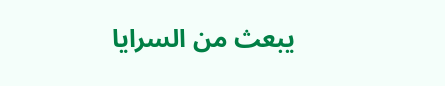يبعث من السرايا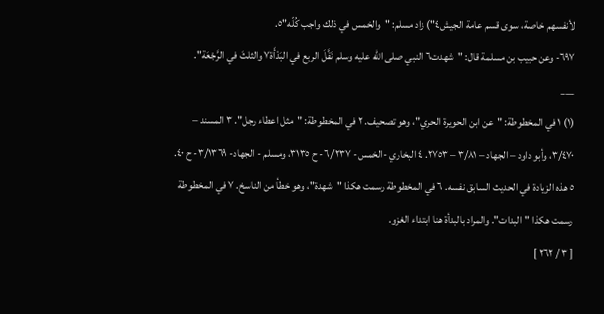لأنفسهم خاصة، سوى قسم عامة الجيش٤") زاد مسلم: "والخمس في ذلك واجب كُلّه"٥.
٦٩٧- وعن حبيب بن مسلمة قال: "شهدت٦ النبي صلى الله عليه وسلم نَفَّلَ الربع في البَدْأَة٧ والثلثَ في الرَّجْعَة".
___
(١) ١ في المخطوطة: "عن ابن الحويرة الحري"، وهو تصحيف. ٢ في المخطوطة: "مثل اعطاء رجل". ٣ المسند – ٣/٤٧٠، وأبو داود – الجهاد – ٣/٨١ – ٢٧٥٣. ٤ البخاري -الخمس- ٦/٢٣٧- ح ٣١٣٥، ومسلم - الجهاد- ٣/١٣٦٩- ح ٤٠. ٥ هذه الزيادة في الحديث السابق نفسه. ٦ في المخطوطة رسمت هكذا "شهدة"، وهو خطأ من الناسخ. ٧ في المخطوطة رسمت هكذا "البدات". والمراد بالبدأة هنا ابتداء الغزو.
[ ٣ / ٢٦٢ ]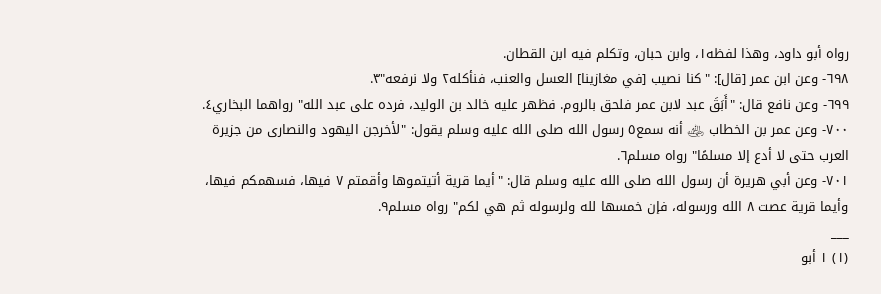رواه أبو داود، وهذا لفظه١، وابن حبان، وتكلم فيه ابن القطان.
٦٩٨- وعن ابن عمر [قال]: "كنا نصيب [في مغازينا] العسل والعنب، فنأكله٢ ولا نرفعه"٣.
٦٩٩- وعن نافع قال: "أَبَقَ عبد لابن عمر فلحق بالروم. فظهر عليه خالد بن الوليد، فرده على عبد الله" رواهما البخاري٤.
٧٠٠- وعن عمر بن الخطاب ﵁ أنه سمع٥ رسول الله صلى الله عليه وسلم يقول: "لأخرجن اليهود والنصارى من جزيرة العرب حتى لا أدع إلا مسلمًا" رواه مسلم٦.
٧٠١- وعن أبي هريرة أن رسول الله صلى الله عليه وسلم قال: "أيما قرية أتيتموها وأقمتم ٧ فيها، فسهمكم فيها، وأيما قرية عصت ٨ الله ورسوله، فإن خمسها لله ولرسوله ثم هي لكم" رواه مسلم٩.
___
(١) ١ أبو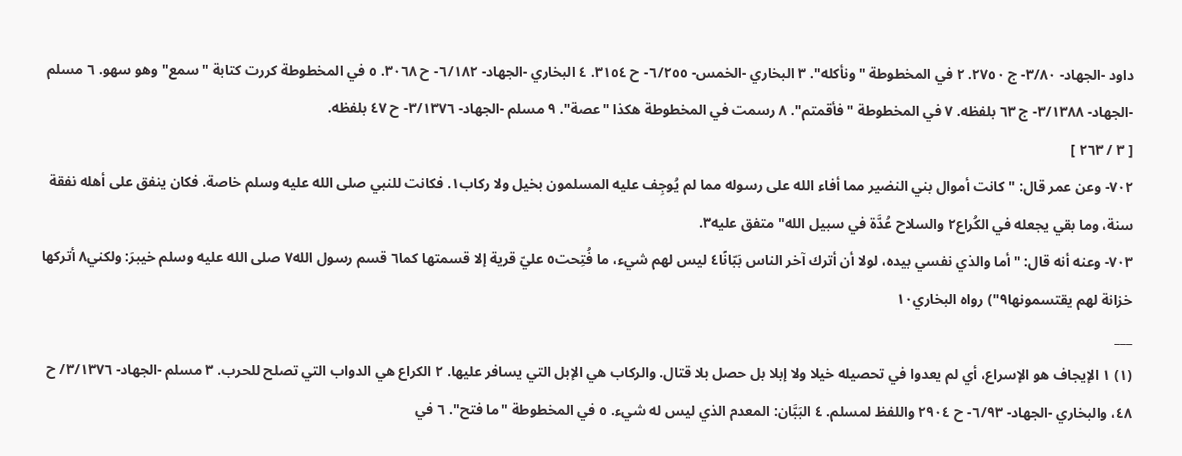داود -الجهاد- ٣/٨٠- ج ٢٧٥٠. ٢ في المخطوطة "ونأكله". ٣ البخاري -الخمس- ٦/٢٥٥- ح ٣١٥٤. ٤ البخاري -الجهاد- ٦/١٨٢- ح ٣٠٦٨. ٥ في المخطوطة كررت كتابة "سمع" وهو سهو. ٦ مسلم -الجهاد- ٣/١٣٨٨- ج ٦٣ بلفظه. ٧ في المخطوطة "فأقمتم". ٨ رسمت في المخطوطة هكذا "عصة". ٩ مسلم -الجهاد- ٣/١٣٧٦- ح ٤٧ بلفظه.
[ ٣ / ٢٦٣ ]
٧٠٢- وعن عمر قال: "كانت أموال بني النضير مما أفاء الله على رسوله مما لم يُوجِف عليه المسلمون بخيل ولا ركاب١. فكانت للنبي صلى الله عليه وسلم خاصة. فكان ينفق على أهله نفقة سنة، وما بقي يجعله في الكُراع٢ والسلاح عُدَّة في سبيل الله" متفق عليه٣.
٧٠٣- وعنه أنه قال: "أما والذي نفسي بيده، لولا أن أترك آخر الناس بَبّانًا٤ ليس لهم شيء، ما فُتِحت٥ عليّ قرية إلا قسمتها كما٦ قسم رسول الله٧ صلى الله عليه وسلم خيبرَ: ولكني٨ أتركها خزانة لهم يقتسمونها٩") رواه البخاري١٠
___
(١) ١ الإيجاف هو الإسراع، أي لم يعدوا في تحصيله خيلا ولا إبلا بل حصل بلا قتال. والركاب هي الإبل التي يسافر عليها. ٢ الكراع هي الدواب التي تصلح للحرب. ٣ مسلم -الجهاد- ٣/١٣٧٦/ ح ٤٨، والبخاري -الجهاد- ٦/٩٣- ح ٢٩٠٤ واللفظ لمسلم. ٤ البَبَّان: المعدم الذي ليس له شيء. ٥ في المخطوطة "ما فتح". ٦ في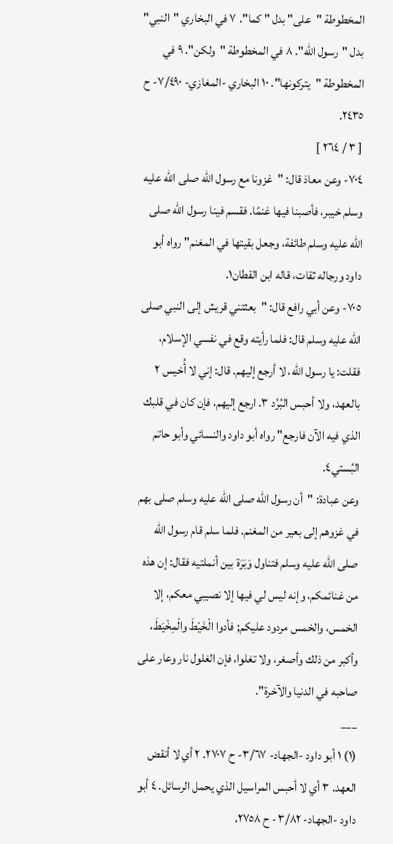المخطوطة "على" بدل " كما". ٧ في البخاري "النبي" بدل "رسول الله". ٨ في المخطوطة "ولكن". ٩ في المخطوطة "يتركونها". ١٠ البخاري -المغازي- ٧/٤٩٠- ح ٢٤٣٥.
[ ٣ / ٢٦٤ ]
٧٠٤- وعن معاذ قال: "غزونا مع رسول الله صلى الله عليه وسلم خيبر، فأصبنا فيها غنمًا. فقسم فينا رسول الله صلى الله عليه وسلم طائفة، وجعل بقيتها في المغنم" رواه أبو داود ورجاله ثقات، قاله ابن القطان١.
٧٠٥- وعن أبي رافع قال: "بعثتني قريش إلى النبي صلى الله عليه وسلم قال: فلما رأيته وقع في نفسي الإسلام، فقلت: يا رسول الله، لا أرجع إليهم. قال: إني لا أُخيس ٢ بالعهد، ولا أحبس البُرُد ٣. ارجع إليهم، فإن كان في قلبك الذي فيه الآن فارجع" رواه أبو داود والنسائي وأبو حاتم البُستي٤.
وعن عبادة: "أن رسول الله صلى الله عليه وسلم صلى بهم في غزوهم إلى بعير من المغنم. فلما سلم قام رسول الله صلى الله عليه وسلم فتناول وَبَرَة بين أنملتيه فقال: إن هذه من غنائمكم، وإنه ليس لي فيها إلا نصيبي معكم، إلا الخمس، والخمس مردود عليكم; فأدوا الْخَيْطَ والْمِخْيَطَ، وأكبر من ذلك وأصغر، ولا تغلوا، فإن الغلول نار وعار على صاحبه في الدنيا والآخرة".
___
(١) ١ أبو داود -الجهاد- ٣/٦٧- ح ٢٧٠٧. ٢ أي لا أنقض العهد. ٣ أي لا أحبس المراسيل الذي يحمل الرسائل. ٤ أبو داود -الجهاد- ٣/٨٢- ح ٢٧٥٨،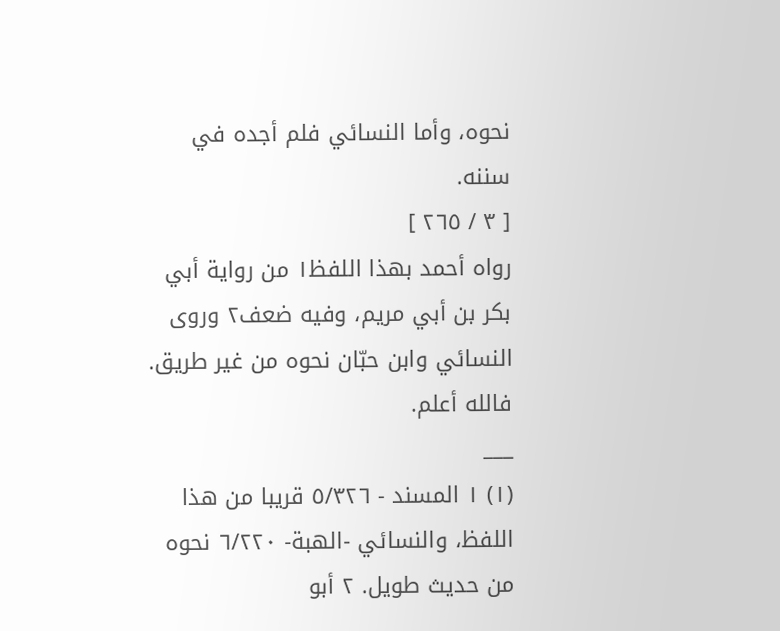نحوه، وأما النسائي فلم أجده في سننه.
[ ٣ / ٢٦٥ ]
رواه أحمد بهذا اللفظ١ من رواية أبي بكر بن أبي مريم، وفيه ضعف٢ وروى النسائي وابن حبّان نحوه من غير طريق. فالله أعلم.
___
(١) ١ المسند - ٥/٣٢٦ قريبا من هذا اللفظ، والنسائي -الهبة- ٦/٢٢٠ نحوه من حديث طويل. ٢ أبو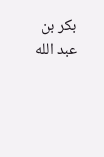بكر بن عبد الله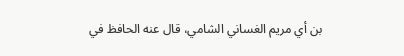بن أي مريم الغساني الشامي، قال عنه الحافظ في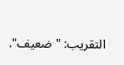التقريب: "ضعيف".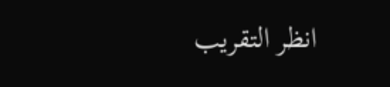انظر التقريب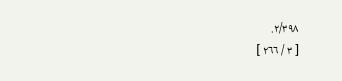٢/٣٩٨.
[ ٣ / ٢٦٦ ]